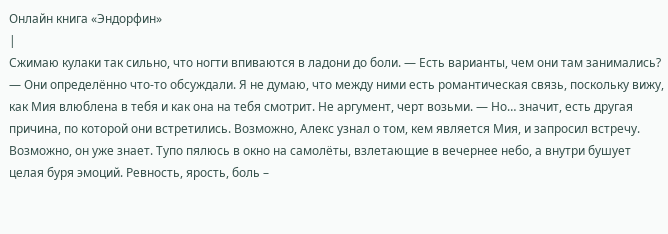Онлайн книга «Эндорфин»
|
Сжимаю кулаки так сильно, что ногти впиваются в ладони до боли. — Есть варианты, чем они там занимались? — Они определённо что-то обсуждали. Я не думаю, что между ними есть романтическая связь, поскольку вижу, как Мия влюблена в тебя и как она на тебя смотрит. Не аргумент, черт возьми. — Но… значит, есть другая причина, по которой они встретились. Возможно, Алекс узнал о том, кем является Мия, и запросил встречу. Возможно, он уже знает. Тупо пялюсь в окно на самолёты, взлетающие в вечернее небо, а внутри бушует целая буря эмоций. Ревность, ярость, боль –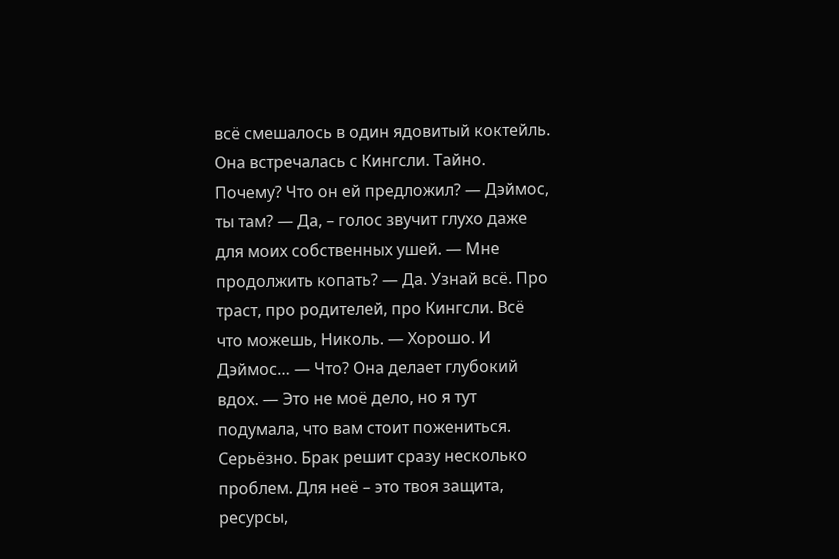всё смешалось в один ядовитый коктейль. Она встречалась с Кингсли. Тайно. Почему? Что он ей предложил? — Дэймос, ты там? — Да, – голос звучит глухо даже для моих собственных ушей. — Мне продолжить копать? — Да. Узнай всё. Про траст, про родителей, про Кингсли. Всё что можешь, Николь. — Хорошо. И Дэймос… — Что? Она делает глубокий вдох. — Это не моё дело, но я тут подумала, что вам стоит пожениться. Серьёзно. Брак решит сразу несколько проблем. Для неё – это твоя защита, ресурсы,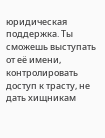юридическая поддержка. Ты сможешь выступать от её имени, контролировать доступ к трасту, не дать хищникам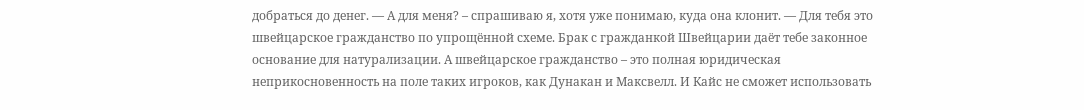добраться до денег. — А для меня? – спрашиваю я, хотя уже понимаю, куда она клонит. — Для тебя это швейцарское гражданство по упрощённой схеме. Брак с гражданкой Швейцарии даёт тебе законное основание для натурализации. А швейцарское гражданство – это полная юридическая неприкосновенность на поле таких игроков, как Дунакан и Максвелл. И Кайс не сможет использовать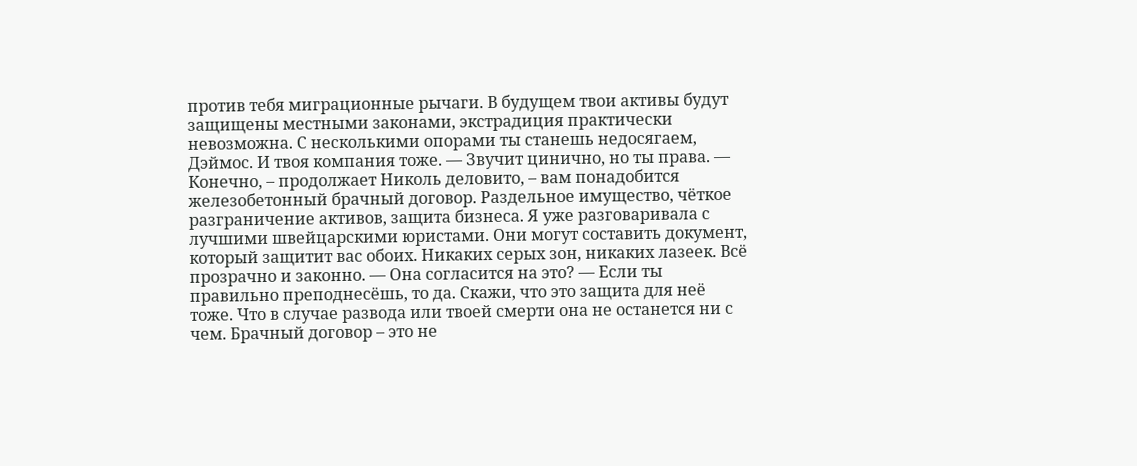против тебя миграционные рычаги. В будущем твои активы будут защищены местными законами, экстрадиция практически невозможна. С несколькими опорами ты станешь недосягаем, Дэймос. И твоя компания тоже. — Звучит цинично, но ты права. — Конечно, – продолжает Николь деловито, – вам понадобится железобетонный брачный договор. Раздельное имущество, чёткое разграничение активов, защита бизнеса. Я уже разговаривала с лучшими швейцарскими юристами. Они могут составить документ, который защитит вас обоих. Никаких серых зон, никаких лазеек. Всё прозрачно и законно. — Она согласится на это? — Если ты правильно преподнесёшь, то да. Скажи, что это защита для неё тоже. Что в случае развода или твоей смерти она не останется ни с чем. Брачный договор – это не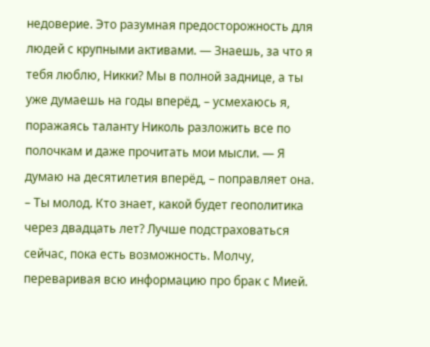недоверие. Это разумная предосторожность для людей с крупными активами. — Знаешь, за что я тебя люблю, Никки? Мы в полной заднице, а ты уже думаешь на годы вперёд, – усмехаюсь я, поражаясь таланту Николь разложить все по полочкам и даже прочитать мои мысли. — Я думаю на десятилетия вперёд, – поправляет она. – Ты молод. Кто знает, какой будет геополитика через двадцать лет? Лучше подстраховаться сейчас, пока есть возможность. Молчу, переваривая всю информацию про брак с Мией.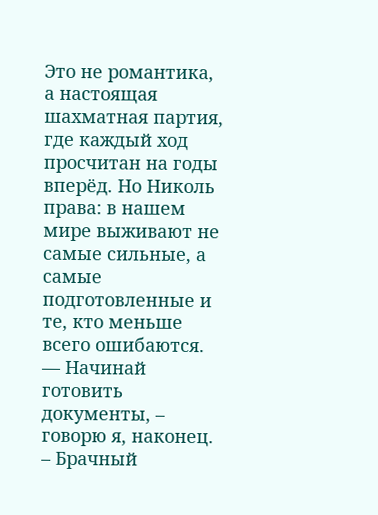Это не романтика, а настоящая шахматная партия, где каждый ход просчитан на годы вперёд. Но Николь права: в нашем мире выживают не самые сильные, а самые подготовленные и те, кто меньше всего ошибаются. — Начинай готовить документы, – говорю я, наконец. – Брачный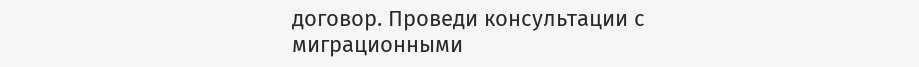договор. Проведи консультации с миграционными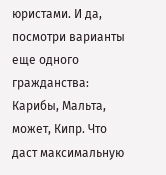юристами. И да, посмотри варианты еще одного гражданства: Карибы, Мальта, может, Кипр. Что даст максимальную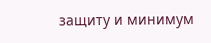защиту и минимум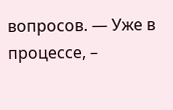вопросов. — Уже в процессе, –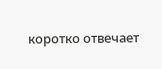коротко отвечает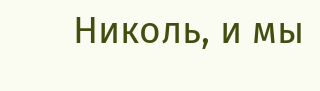Николь, и мы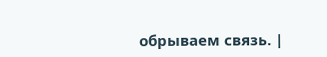обрываем связь. |